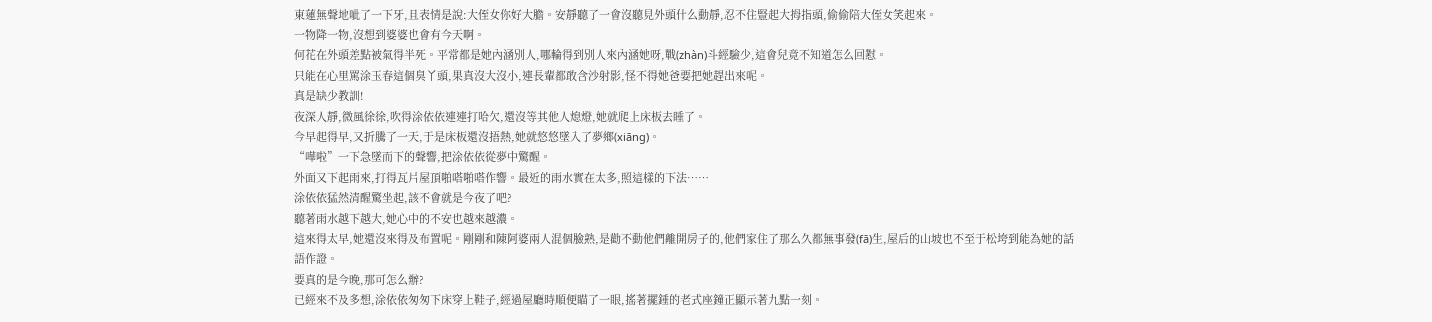東蓮無聲地呲了一下牙,且表情是說:大侄女你好大膽。安靜聽了一會沒聽見外頭什么動靜,忍不住豎起大拇指頭,偷偷陪大侄女笑起來。
一物降一物,沒想到婆婆也會有今天啊。
何花在外頭差點被氣得半死。平常都是她內涵別人,哪輪得到別人來內涵她呀,戰(zhàn)斗經驗少,這會兒竟不知道怎么回懟。
只能在心里罵涂玉春這個臭丫頭,果真沒大沒小,連長輩都敢含沙射影,怪不得她爸要把她趕出來呢。
真是缺少教訓!
夜深人靜,微風徐徐,吹得涂依依連連打哈欠,還沒等其他人熄燈,她就爬上床板去睡了。
今早起得早,又折騰了一天,于是床板還沒捂熱,她就悠悠墜入了夢鄉(xiāng)。
“嘩啦”一下急墜而下的聲響,把涂依依從夢中驚醒。
外面又下起雨來,打得瓦片屋頂啪嗒啪嗒作響。最近的雨水實在太多,照這樣的下法……
涂依依猛然清醒驚坐起,該不會就是今夜了吧?
聽著雨水越下越大,她心中的不安也越來越濃。
這來得太早,她還沒來得及布置呢。剛剛和陳阿婆兩人混個臉熟,是勸不動他們離開房子的,他們家住了那么久都無事發(fā)生,屋后的山坡也不至于松垮到能為她的話語作證。
要真的是今晚,那可怎么辦?
已經來不及多想,涂依依匆匆下床穿上鞋子,經過屋廳時順便瞄了一眼,搖著擺錘的老式座鐘正顯示著九點一刻。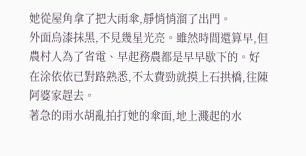她從屋角拿了把大雨傘,靜悄悄溜了出門。
外面烏漆抹黑,不見幾星光亮。雖然時間還算早,但農村人為了省電、早起務農都是早早歇下的。好在涂依依已對路熟悉,不太費勁就摸上石拱橋,往陳阿婆家趕去。
著急的雨水胡亂拍打她的傘面,地上濺起的水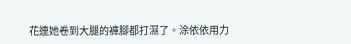花連她卷到大腿的褲腳都打濕了。涂依依用力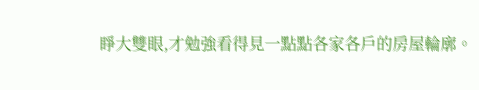睜大雙眼,才勉強看得見一點點各家各戶的房屋輪廓。